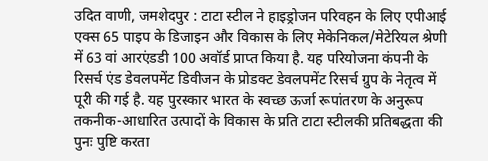उदित वाणी, जमशेदपुर : टाटा स्टील ने हाइड्रोजन परिवहन के लिए एपीआई एक्स 65 पाइप के डिजाइन और विकास के लिए मेकेनिकल/मेटेरियल श्रेणी में 63 वां आरएंडडी 100 अवॉर्ड प्राप्त किया है. यह परियोजना कंपनी के रिसर्च एंड डेवलपमेंट डिवीजन के प्रोडक्ट डेवलपमेंट रिसर्च ग्रुप के नेतृत्व में पूरी की गई है. यह पुरस्कार भारत के स्वच्छ ऊर्जा रूपांतरण के अनुरूप तकनीक-आधारित उत्पादों के विकास के प्रति टाटा स्टीलकी प्रतिबद्धता की पुनः पुष्टि करता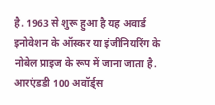है. 1963 से शुरू हुआ है यह अवार्ड इनोवेशन के ऑस्कर या इंजीनियरिंग के नोबेल प्राइज के रूप में जाना जाता है. आरएंडडी 100 अवॉर्ड्स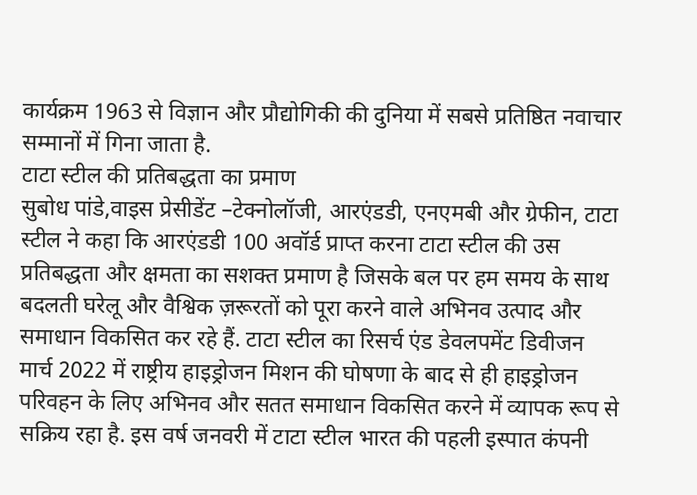कार्यक्रम 1963 से विज्ञान और प्रौद्योगिकी की दुनिया में सबसे प्रतिष्ठित नवाचार सम्मानों में गिना जाता है.
टाटा स्टील की प्रतिबद्धता का प्रमाण
सुबोध पांडे,वाइस प्रेसीडेंट –टेक्नोलॉजी, आरएंडडी, एनएमबी और ग्रेफीन, टाटा स्टील ने कहा कि आरएंडडी 100 अवॉर्ड प्राप्त करना टाटा स्टील की उस प्रतिबद्धता और क्षमता का सशक्त प्रमाण है जिसके बल पर हम समय के साथ बदलती घरेलू और वैश्विक ज़रूरतों को पूरा करने वाले अभिनव उत्पाद और समाधान विकसित कर रहे हैं. टाटा स्टील का रिसर्च एंड डेवलपमेंट डिवीजन मार्च 2022 में राष्ट्रीय हाइड्रोजन मिशन की घोषणा के बाद से ही हाइड्रोजन परिवहन के लिए अभिनव और सतत समाधान विकसित करने में व्यापक रूप से सक्रिय रहा है. इस वर्ष जनवरी में टाटा स्टील भारत की पहली इस्पात कंपनी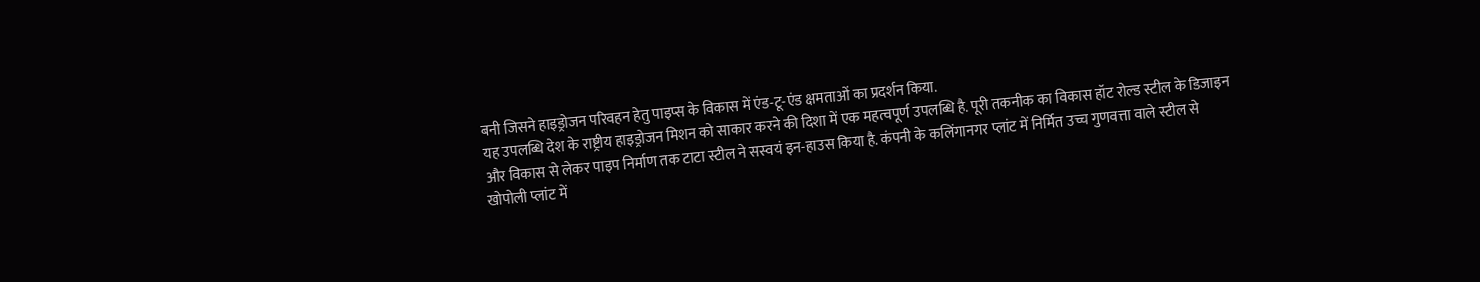बनी जिसने हाइड्रोजन परिवहन हेतु पाइप्स के विकास में एंड-टू-एंड क्षमताओं का प्रदर्शन किया.
यह उपलब्धि देश के राष्ट्रीय हाइड्रोजन मिशन को साकार करने की दिशा में एक महत्वपूर्ण उपलब्धि है. पूरी तकनीक का विकास हॉट रोल्ड स्टील के डिजाइन और विकास से लेकर पाइप निर्माण तक टाटा स्टील ने सस्वयं इन-हाउस किया है. कंपनी के कलिंगानगर प्लांट में निर्मित उच्च गुणवत्ता वाले स्टील से खोपोली प्लांट में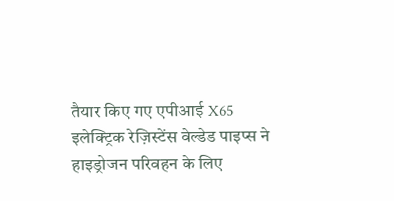तैयार किए गए एपीआई X65 इलेक्ट्रिक रेज़िस्टेंस वेल्डेड पाइप्स ने हाइड्रोजन परिवहन के लिए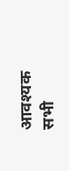आवश्यक सभी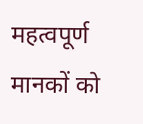महत्वपूर्ण मानकों को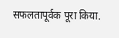सफलतापूर्वक पूरा किया.